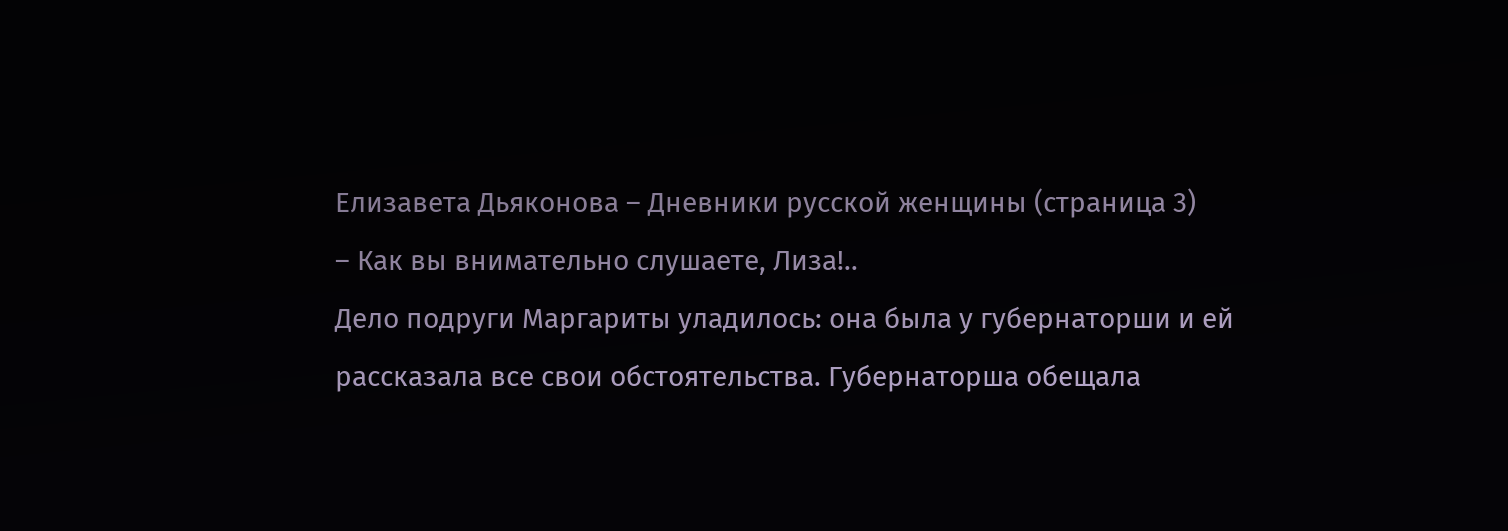Елизавета Дьяконова – Дневники русской женщины (страница 3)
– Как вы внимательно слушаете, Лиза!..
Дело подруги Маргариты уладилось: она была у губернаторши и ей рассказала все свои обстоятельства. Губернаторша обещала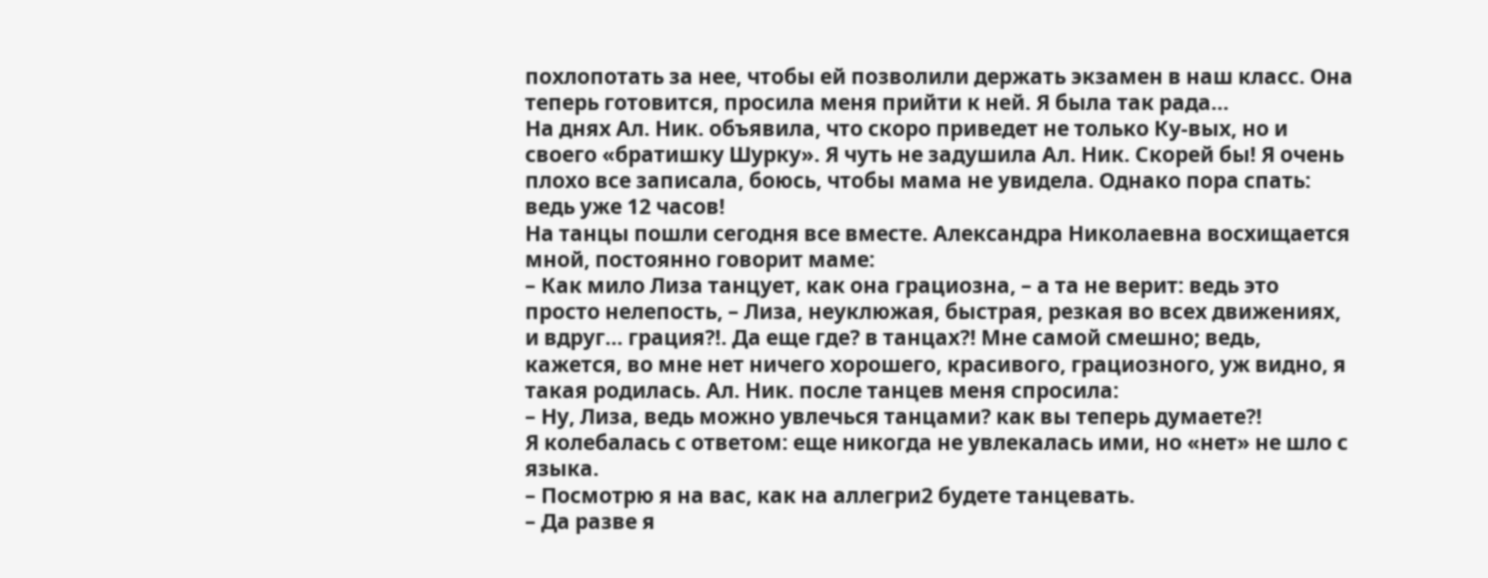похлопотать за нее, чтобы ей позволили держать экзамен в наш класс. Она теперь готовится, просила меня прийти к ней. Я была так рада…
На днях Ал. Ник. объявила, что скоро приведет не только Ку-вых, но и своего «братишку Шурку». Я чуть не задушила Ал. Ник. Скорей бы! Я очень плохо все записала, боюсь, чтобы мама не увидела. Однако пора спать: ведь уже 12 часов!
На танцы пошли сегодня все вместе. Александра Николаевна восхищается мной, постоянно говорит маме:
– Как мило Лиза танцует, как она грациозна, – а та не верит: ведь это просто нелепость, – Лиза, неуклюжая, быстрая, резкая во всех движениях, и вдруг… грация?!. Да еще где? в танцах?! Мне самой смешно; ведь, кажется, во мне нет ничего хорошего, красивого, грациозного, уж видно, я такая родилась. Ал. Ник. после танцев меня спросила:
– Ну, Лиза, ведь можно увлечься танцами? как вы теперь думаете?!
Я колебалась с ответом: еще никогда не увлекалась ими, но «нет» не шло с языка.
– Посмотрю я на вас, как на аллегри2 будете танцевать.
– Да разве я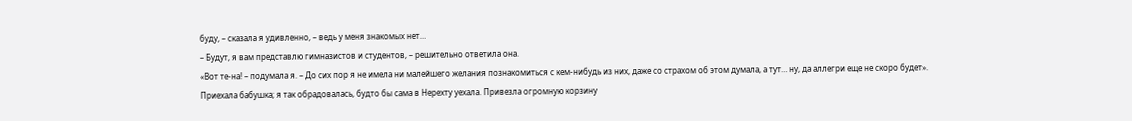буду, – сказала я удивленно, – ведь у меня знакомых нет…
– Будут, я вам представлю гимназистов и студентов, – решительно ответила она.
«Вот те-на! – подумала я. – До сих пор я не имела ни малейшего желания познакомиться с кем-нибудь из них, даже со страхом об этом думала, а тут… ну, да аллегри еще не скоро будет».
Приехала бабушка; я так обрадовалась, будто бы сама в Нерехту уехала. Привезла огромную корзину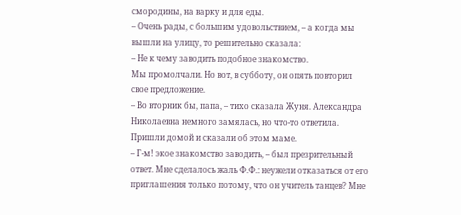смородины, на варку и для еды.
– Очень рады, с большим удовольствием, – а когда мы вышли на улицу, то решительно сказала:
– Не к чему заводить подобное знакомство.
Мы промолчали. Но вот, в субботу, он опять повторил свое предложение.
– Во вторник бы, папа, – тихо сказала Жуня. Александра Николаевна немного замялась, но что-то ответила. Пришли домой и сказали об этом маме.
– Г-м! экое знакомство заводить, – был презрительный ответ. Мне сделалось жаль Ф.Ф.: неужели отказаться от его приглашения только потому, что он учитель танцев? Мне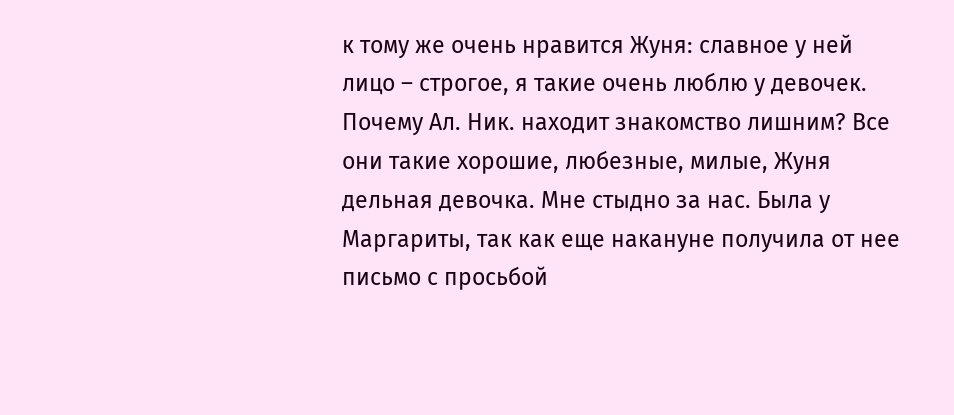к тому же очень нравится Жуня: славное у ней лицо – строгое, я такие очень люблю у девочек. Почему Ал. Ник. находит знакомство лишним? Все они такие хорошие, любезные, милые, Жуня дельная девочка. Мне стыдно за нас. Была у Маргариты, так как еще накануне получила от нее письмо с просьбой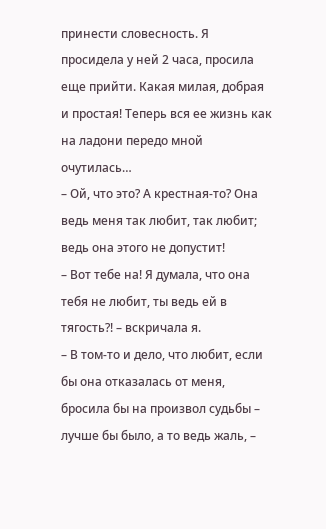принести словесность. Я просидела у ней 2 часа, просила еще прийти. Какая милая, добрая и простая! Теперь вся ее жизнь как на ладони передо мной очутилась…
– Ой, что это? А крестная-то? Она ведь меня так любит, так любит; ведь она этого не допустит!
– Вот тебе на! Я думала, что она тебя не любит, ты ведь ей в тягость?! – вскричала я.
– В том-то и дело, что любит, если бы она отказалась от меня, бросила бы на произвол судьбы – лучше бы было, а то ведь жаль, –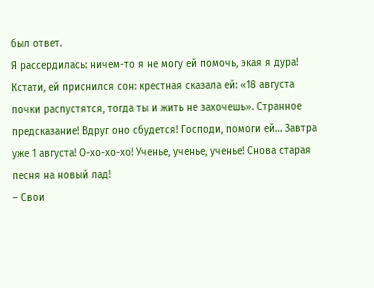был ответ.
Я рассердилась: ничем-то я не могу ей помочь, экая я дура! Кстати, ей приснился сон: крестная сказала ей: «18 августа почки распустятся, тогда ты и жить не захочешь». Странное предсказание! Вдруг оно сбудется! Господи, помоги ей… Завтра уже 1 августа! О-хо-хо-хо! Ученье, ученье, ученье! Снова старая песня на новый лад!
– Свои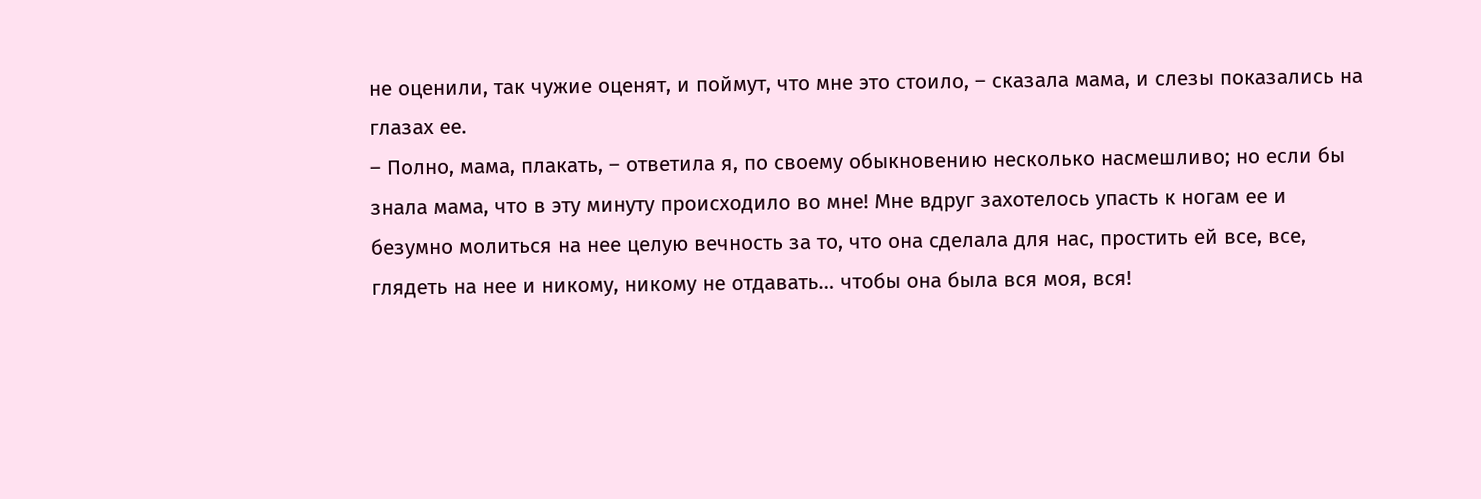не оценили, так чужие оценят, и поймут, что мне это стоило, – сказала мама, и слезы показались на глазах ее.
– Полно, мама, плакать, – ответила я, по своему обыкновению несколько насмешливо; но если бы знала мама, что в эту минуту происходило во мне! Мне вдруг захотелось упасть к ногам ее и безумно молиться на нее целую вечность за то, что она сделала для нас, простить ей все, все, глядеть на нее и никому, никому не отдавать… чтобы она была вся моя, вся!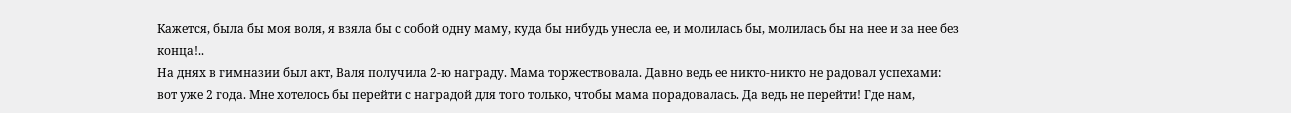Кажется, была бы моя воля, я взяла бы с собой одну маму, куда бы нибудь унесла ее, и молилась бы, молилась бы на нее и за нее без конца!..
На днях в гимназии был акт, Валя получила 2-ю награду. Мама торжествовала. Давно ведь ее никто-никто не радовал успехами: вот уже 2 года. Мне хотелось бы перейти с наградой для того только, чтобы мама порадовалась. Да ведь не перейти! Где нам,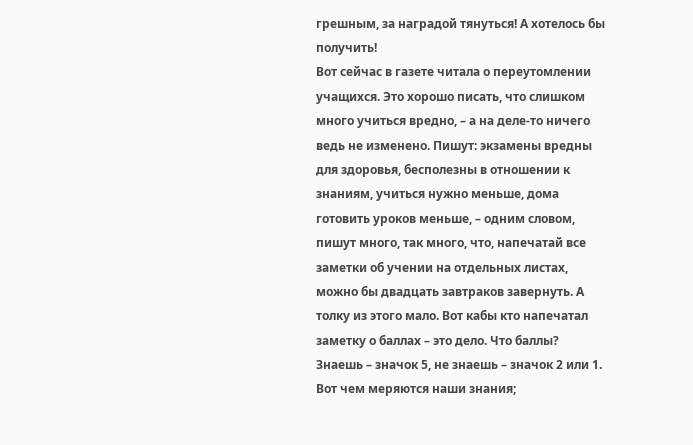грешным, за наградой тянуться! А хотелось бы получить!
Вот сейчас в газете читала о переутомлении учащихся. Это хорошо писать, что слишком много учиться вредно, – а на деле-то ничего ведь не изменено. Пишут: экзамены вредны для здоровья, бесполезны в отношении к знаниям, учиться нужно меньше, дома готовить уроков меньше, – одним словом, пишут много, так много, что, напечатай все заметки об учении на отдельных листах, можно бы двадцать завтраков завернуть. А толку из этого мало. Вот кабы кто напечатал заметку о баллах – это дело. Что баллы? Знаешь – значок 5, не знаешь – значок 2 или 1. Вот чем меряются наши знания;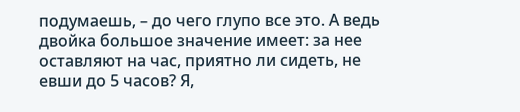подумаешь, – до чего глупо все это. А ведь двойка большое значение имеет: за нее оставляют на час, приятно ли сидеть, не евши до 5 часов? Я,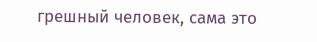грешный человек, сама это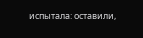испытала: оставили,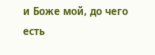и Боже мой, до чего есть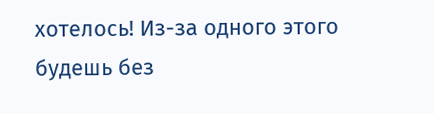хотелось! Из-за одного этого будешь без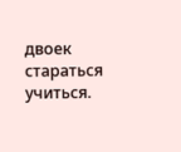двоек стараться учиться.